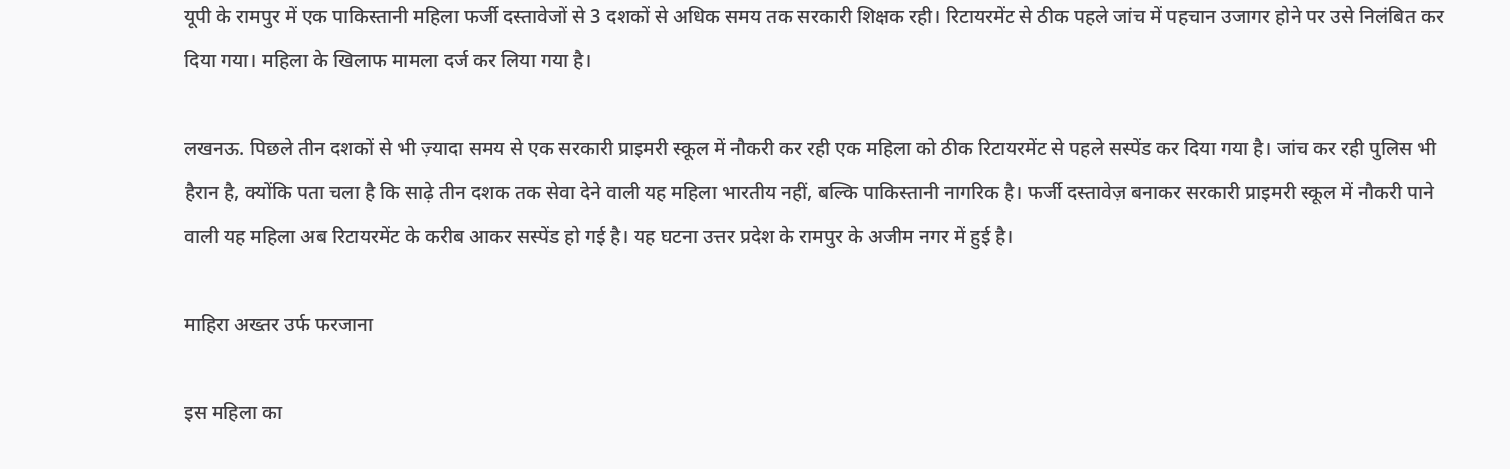यूपी के रामपुर में एक पाकिस्तानी महिला फर्जी दस्तावेजों से 3 दशकों से अधिक समय तक सरकारी शिक्षक रही। रिटायरमेंट से ठीक पहले जांच में पहचान उजागर होने पर उसे निलंबित कर दिया गया। महिला के खिलाफ मामला दर्ज कर लिया गया है।

लखनऊ. पिछले तीन दशकों से भी ज़्यादा समय से एक सरकारी प्राइमरी स्कूल में नौकरी कर रही एक महिला को ठीक रिटायरमेंट से पहले सस्पेंड कर दिया गया है। जांच कर रही पुलिस भी हैरान है, क्योंकि पता चला है कि साढ़े तीन दशक तक सेवा देने वाली यह महिला भारतीय नहीं, बल्कि पाकिस्तानी नागरिक है। फर्जी दस्तावेज़ बनाकर सरकारी प्राइमरी स्कूल में नौकरी पाने वाली यह महिला अब रिटायरमेंट के करीब आकर सस्पेंड हो गई है। यह घटना उत्तर प्रदेश के रामपुर के अजीम नगर में हुई है।

माहिरा अख्तर उर्फ फरजाना

इस महिला का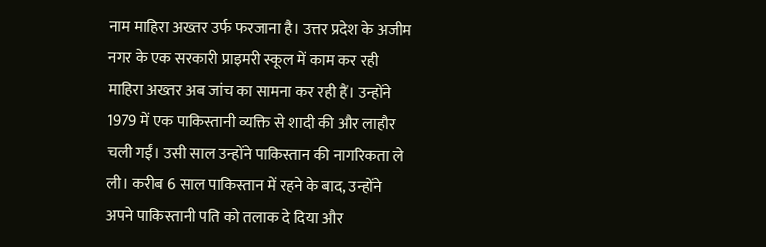नाम माहिरा अख्तर उर्फ फरजाना है। उत्तर प्रदेश के अजीम नगर के एक सरकारी प्राइमरी स्कूल में काम कर रही माहिरा अख्तर अब जांच का सामना कर रही हैं। उन्होंने 1979 में एक पाकिस्तानी व्यक्ति से शादी की और लाहौर चली गईं। उसी साल उन्होंने पाकिस्तान की नागरिकता ले ली। करीब 6 साल पाकिस्तान में रहने के बाद, उन्होंने अपने पाकिस्तानी पति को तलाक दे दिया और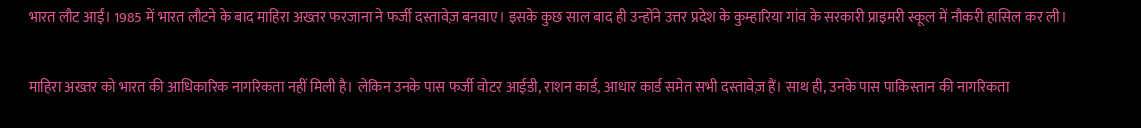भारत लौट आईं। 1985 में भारत लौटने के बाद माहिरा अख्तर फरजाना ने फर्जी दस्तावेज़ बनवाए। इसके कुछ साल बाद ही उन्होंने उत्तर प्रदेश के कुम्हारिया गांव के सरकारी प्राइमरी स्कूल में नौकरी हासिल कर ली।

माहिरा अख्तर को भारत की आधिकारिक नागरिकता नहीं मिली है। लेकिन उनके पास फर्जी वोटर आईडी, राशन कार्ड, आधार कार्ड समेत सभी दस्तावेज़ हैं। साथ ही, उनके पास पाकिस्तान की नागरिकता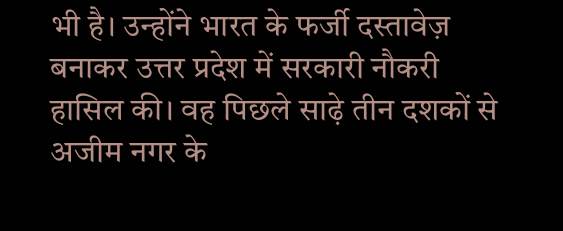भी है। उन्होंने भारत के फर्जी दस्तावेज़ बनाकर उत्तर प्रदेश में सरकारी नौकरी हासिल की। वह पिछले साढ़े तीन दशकों से अजीम नगर के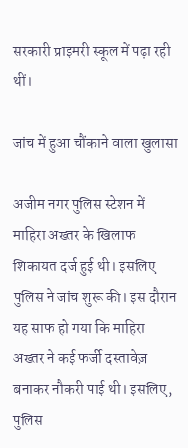सरकारी प्राइमरी स्कूल में पढ़ा रही थीं।

जांच में हुआ चौंकाने वाला खुलासा

अजीम नगर पुलिस स्टेशन में माहिरा अख्तर के खिलाफ शिकायत दर्ज हुई थी। इसलिए पुलिस ने जांच शुरू की। इस दौरान यह साफ हो गया कि माहिरा अख्तर ने कई फर्जी दस्तावेज़ बनाकर नौकरी पाई थी। इसलिए, पुलिस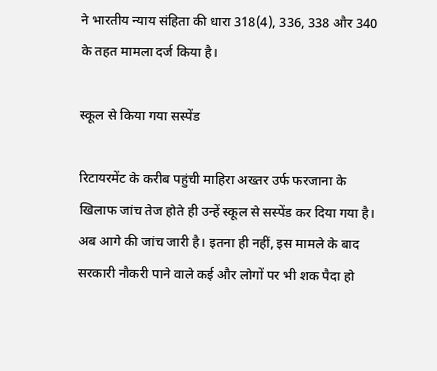ने भारतीय न्याय संहिता की धारा 318(4), 336, 338 और 340 के तहत मामला दर्ज किया है।

स्कूल से किया गया सस्पेंड

रिटायरमेंट के करीब पहुंची माहिरा अख्तर उर्फ फरजाना के खिलाफ जांच तेज होते ही उन्हें स्कूल से सस्पेंड कर दिया गया है। अब आगे की जांच जारी है। इतना ही नहीं, इस मामले के बाद सरकारी नौकरी पाने वाले कई और लोगों पर भी शक पैदा हो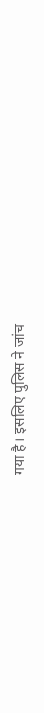गया है। इसलिए पुलिस ने जांच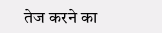तेज करने का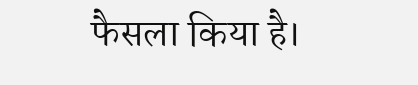फैसला किया है।